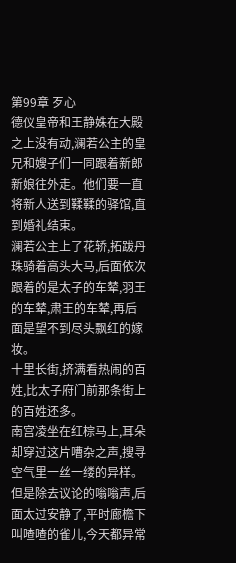第99章 歹心
德仪皇帝和王静姝在大殿之上没有动,澜若公主的皇兄和嫂子们一同跟着新郎新娘往外走。他们要一直将新人送到鞣鞣的驿馆,直到婚礼结束。
澜若公主上了花轿,拓跋丹珠骑着高头大马,后面依次跟着的是太子的车辇,羽王的车辇,肃王的车辇,再后面是望不到尽头飘红的嫁妆。
十里长街,挤满看热闹的百姓,比太子府门前那条街上的百姓还多。
南宫凌坐在红棕马上,耳朵却穿过这片嘈杂之声,搜寻空气里一丝一缕的异样。
但是除去议论的嗡嗡声,后面太过安静了,平时廊檐下叫喳喳的雀儿,今天都异常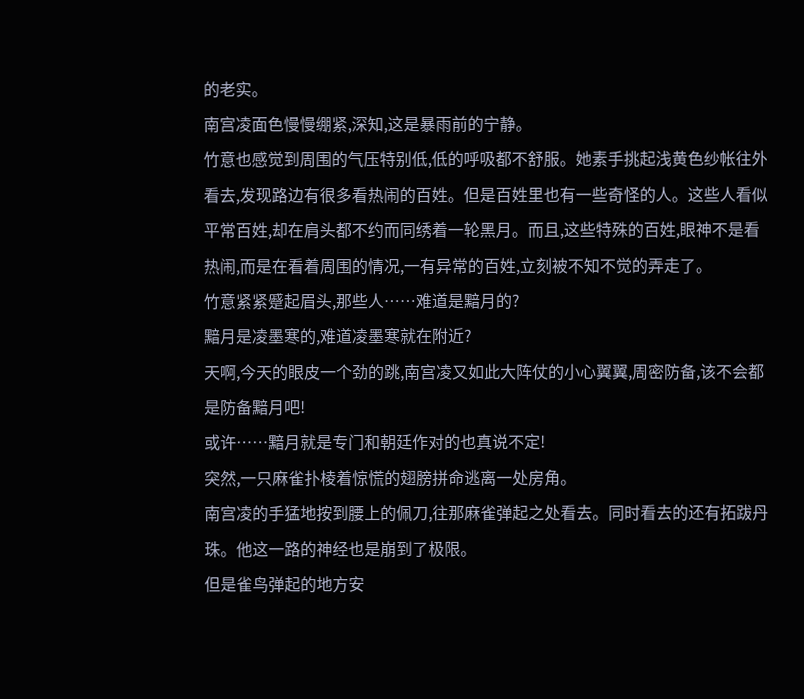的老实。
南宫凌面色慢慢绷紧,深知,这是暴雨前的宁静。
竹意也感觉到周围的气压特别低,低的呼吸都不舒服。她素手挑起浅黄色纱帐往外看去,发现路边有很多看热闹的百姓。但是百姓里也有一些奇怪的人。这些人看似平常百姓,却在肩头都不约而同绣着一轮黑月。而且,这些特殊的百姓,眼神不是看热闹,而是在看着周围的情况,一有异常的百姓,立刻被不知不觉的弄走了。
竹意紧紧蹙起眉头,那些人……难道是黯月的?
黯月是凌墨寒的,难道凌墨寒就在附近?
天啊,今天的眼皮一个劲的跳,南宫凌又如此大阵仗的小心翼翼,周密防备,该不会都是防备黯月吧!
或许……黯月就是专门和朝廷作对的也真说不定!
突然,一只麻雀扑棱着惊慌的翅膀拼命逃离一处房角。
南宫凌的手猛地按到腰上的佩刀,往那麻雀弹起之处看去。同时看去的还有拓跋丹珠。他这一路的神经也是崩到了极限。
但是雀鸟弹起的地方安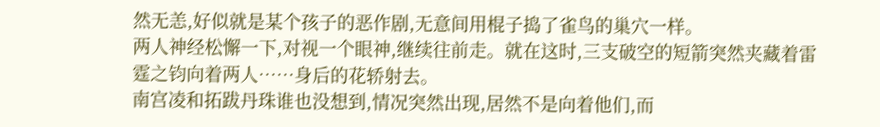然无恙,好似就是某个孩子的恶作剧,无意间用棍子捣了雀鸟的巢穴一样。
两人神经松懈一下,对视一个眼神,继续往前走。就在这时,三支破空的短箭突然夹藏着雷霆之钧向着两人……身后的花轿射去。
南宫凌和拓跋丹珠谁也没想到,情况突然出现,居然不是向着他们,而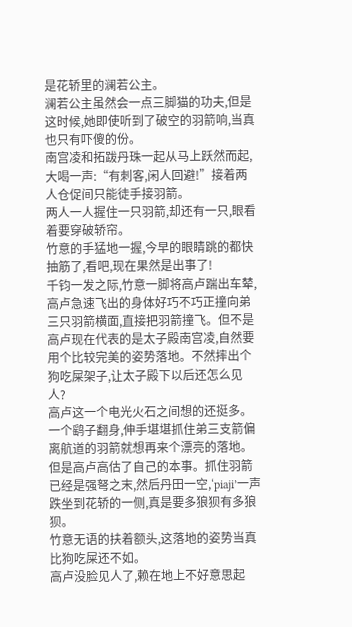是花轿里的澜若公主。
澜若公主虽然会一点三脚猫的功夫,但是这时候,她即使听到了破空的羽箭响,当真也只有吓傻的份。
南宫凌和拓跋丹珠一起从马上跃然而起,大喝一声:“有刺客,闲人回避!”接着两人仓促间只能徒手接羽箭。
两人一人握住一只羽箭,却还有一只,眼看着要穿破轿帘。
竹意的手猛地一握,今早的眼睛跳的都快抽筋了,看吧,现在果然是出事了!
千钧一发之际,竹意一脚将高卢踹出车辇,高卢急速飞出的身体好巧不巧正撞向弟三只羽箭横面,直接把羽箭撞飞。但不是高卢现在代表的是太子殿南宫凌,自然要用个比较完美的姿势落地。不然摔出个狗吃屎架子,让太子殿下以后还怎么见人?
高卢这一个电光火石之间想的还挺多。一个鹞子翻身,伸手堪堪抓住弟三支箭偏离航道的羽箭就想再来个漂亮的落地。但是高卢高估了自己的本事。抓住羽箭已经是强弩之末,然后丹田一空,‘piaji’一声跌坐到花轿的一侧,真是要多狼狈有多狼狈。
竹意无语的扶着额头,这落地的姿势当真比狗吃屎还不如。
高卢没脸见人了,赖在地上不好意思起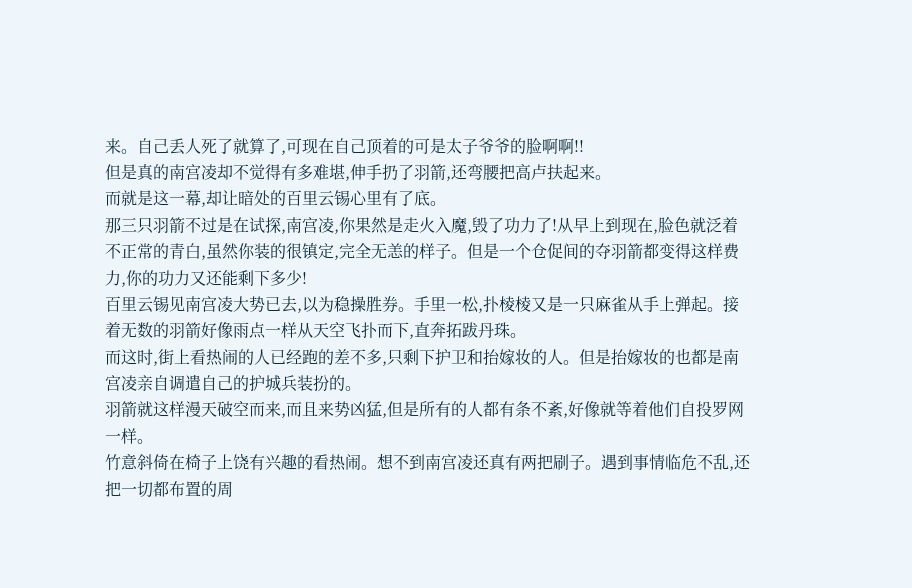来。自己丢人死了就算了,可现在自己顶着的可是太子爷爷的脸啊啊!!
但是真的南宫凌却不觉得有多难堪,伸手扔了羽箭,还弯腰把高卢扶起来。
而就是这一幕,却让暗处的百里云锡心里有了底。
那三只羽箭不过是在试探,南宫凌,你果然是走火入魔,毁了功力了!从早上到现在,脸色就泛着不正常的青白,虽然你装的很镇定,完全无恙的样子。但是一个仓促间的夺羽箭都变得这样费力,你的功力又还能剩下多少!
百里云锡见南宫凌大势已去,以为稳操胜券。手里一松,扑棱棱又是一只麻雀从手上弹起。接着无数的羽箭好像雨点一样从天空飞扑而下,直奔拓跋丹珠。
而这时,街上看热闹的人已经跑的差不多,只剩下护卫和抬嫁妆的人。但是抬嫁妆的也都是南宫凌亲自调遣自己的护城兵装扮的。
羽箭就这样漫天破空而来,而且来势凶猛,但是所有的人都有条不紊,好像就等着他们自投罗网一样。
竹意斜倚在椅子上饶有兴趣的看热闹。想不到南宫凌还真有两把刷子。遇到事情临危不乱,还把一切都布置的周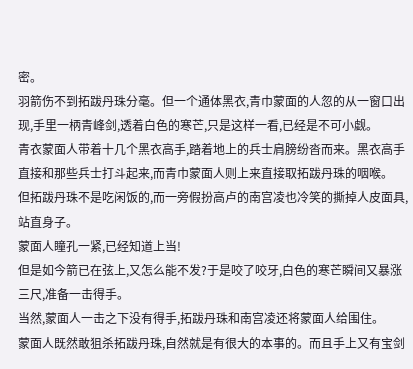密。
羽箭伤不到拓跋丹珠分毫。但一个通体黑衣,青巾蒙面的人忽的从一窗口出现,手里一柄青峰剑,透着白色的寒芒,只是这样一看,已经是不可小觑。
青衣蒙面人带着十几个黑衣高手,踏着地上的兵士肩膀纷沓而来。黑衣高手直接和那些兵士打斗起来,而青巾蒙面人则上来直接取拓跋丹珠的咽喉。
但拓跋丹珠不是吃闲饭的,而一旁假扮高卢的南宫凌也冷笑的撕掉人皮面具,站直身子。
蒙面人瞳孔一紧,已经知道上当!
但是如今箭已在弦上,又怎么能不发?于是咬了咬牙,白色的寒芒瞬间又暴涨三尺,准备一击得手。
当然,蒙面人一击之下没有得手,拓跋丹珠和南宫凌还将蒙面人给围住。
蒙面人既然敢狙杀拓跋丹珠,自然就是有很大的本事的。而且手上又有宝剑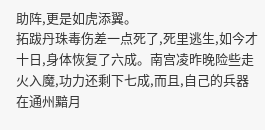助阵,更是如虎添翼。
拓跋丹珠毒伤差一点死了,死里逃生,如今才十日,身体恢复了六成。南宫凌昨晚险些走火入魔,功力还剩下七成,而且,自己的兵器在通州黯月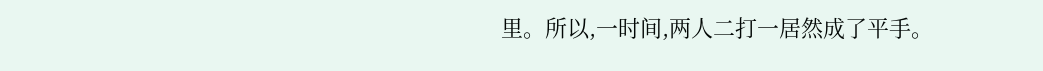里。所以,一时间,两人二打一居然成了平手。